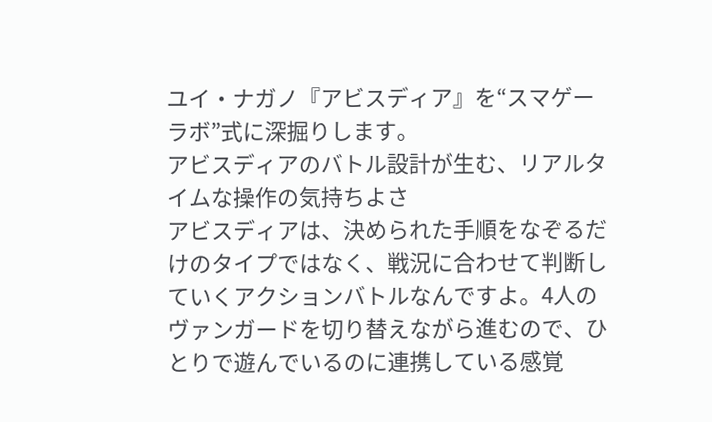ユイ・ナガノ『アビスディア』を“スマゲーラボ”式に深掘りします。
アビスディアのバトル設計が生む、リアルタイムな操作の気持ちよさ
アビスディアは、決められた手順をなぞるだけのタイプではなく、戦況に合わせて判断していくアクションバトルなんですよ。4人のヴァンガードを切り替えながら進むので、ひとりで遊んでいるのに連携している感覚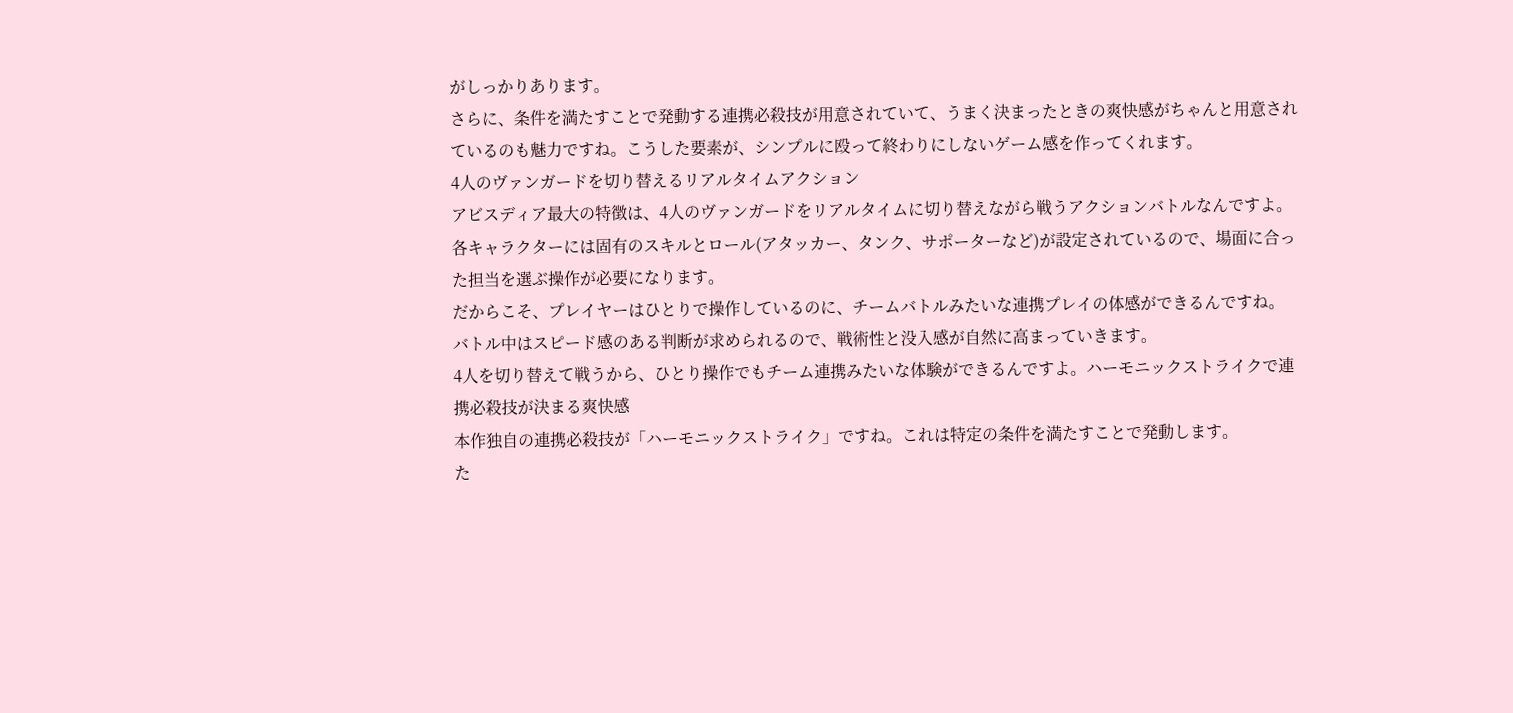がしっかりあります。
さらに、条件を満たすことで発動する連携必殺技が用意されていて、うまく決まったときの爽快感がちゃんと用意されているのも魅力ですね。こうした要素が、シンプルに殴って終わりにしないゲーム感を作ってくれます。
4人のヴァンガードを切り替えるリアルタイムアクション
アビスディア最大の特徴は、4人のヴァンガードをリアルタイムに切り替えながら戦うアクションバトルなんですよ。
各キャラクターには固有のスキルとロール(アタッカー、タンク、サポーターなど)が設定されているので、場面に合った担当を選ぶ操作が必要になります。
だからこそ、プレイヤーはひとりで操作しているのに、チームバトルみたいな連携プレイの体感ができるんですね。
バトル中はスピード感のある判断が求められるので、戦術性と没入感が自然に高まっていきます。
4人を切り替えて戦うから、ひとり操作でもチーム連携みたいな体験ができるんですよ。ハーモニックストライクで連携必殺技が決まる爽快感
本作独自の連携必殺技が「ハーモニックストライク」ですね。これは特定の条件を満たすことで発動します。
た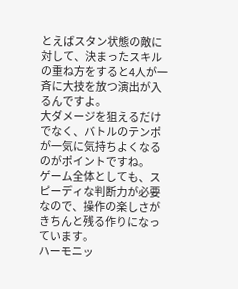とえばスタン状態の敵に対して、決まったスキルの重ね方をすると4人が一斉に大技を放つ演出が入るんですよ。
大ダメージを狙えるだけでなく、バトルのテンポが一気に気持ちよくなるのがポイントですね。
ゲーム全体としても、スピーディな判断力が必要なので、操作の楽しさがきちんと残る作りになっています。
ハーモニッ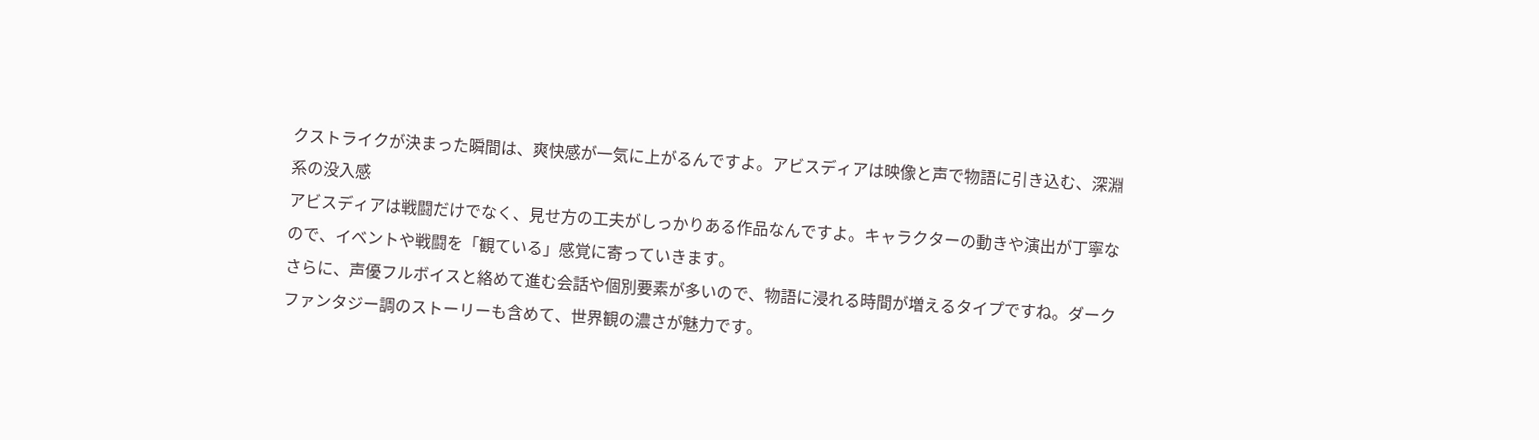クストライクが決まった瞬間は、爽快感が一気に上がるんですよ。アビスディアは映像と声で物語に引き込む、深淵系の没入感
アビスディアは戦闘だけでなく、見せ方の工夫がしっかりある作品なんですよ。キャラクターの動きや演出が丁寧なので、イベントや戦闘を「観ている」感覚に寄っていきます。
さらに、声優フルボイスと絡めて進む会話や個別要素が多いので、物語に浸れる時間が増えるタイプですね。ダークファンタジー調のストーリーも含めて、世界観の濃さが魅力です。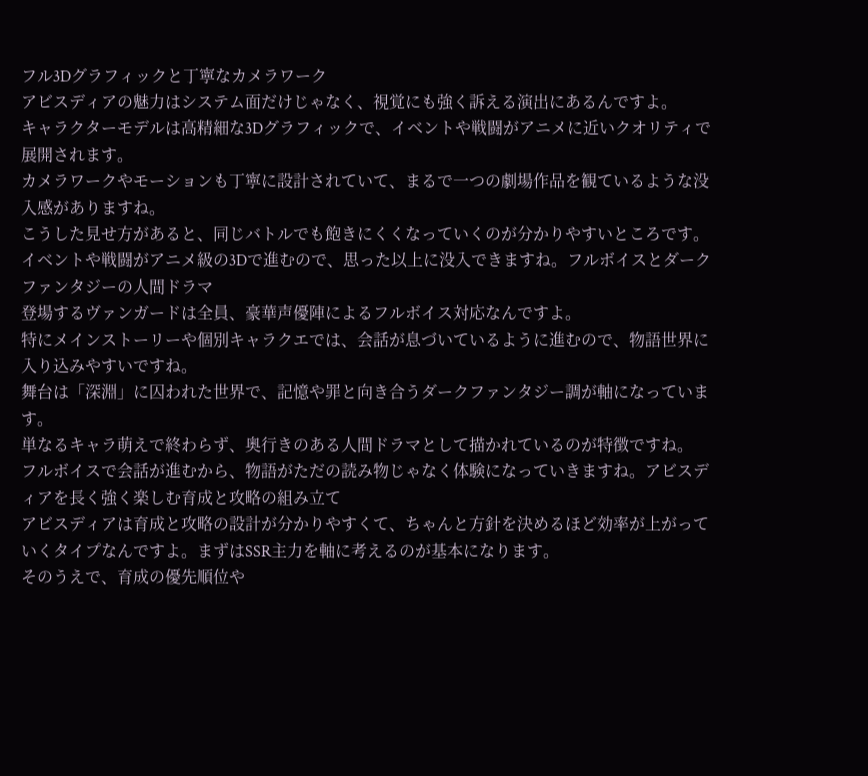フル3Dグラフィックと丁寧なカメラワーク
アビスディアの魅力はシステム面だけじゃなく、視覚にも強く訴える演出にあるんですよ。
キャラクターモデルは高精細な3Dグラフィックで、イベントや戦闘がアニメに近いクオリティで展開されます。
カメラワークやモーションも丁寧に設計されていて、まるで一つの劇場作品を観ているような没入感がありますね。
こうした見せ方があると、同じバトルでも飽きにくくなっていくのが分かりやすいところです。
イベントや戦闘がアニメ級の3Dで進むので、思った以上に没入できますね。フルボイスとダークファンタジーの人間ドラマ
登場するヴァンガードは全員、豪華声優陣によるフルボイス対応なんですよ。
特にメインストーリーや個別キャラクエでは、会話が息づいているように進むので、物語世界に入り込みやすいですね。
舞台は「深淵」に囚われた世界で、記憶や罪と向き合うダークファンタジー調が軸になっています。
単なるキャラ萌えで終わらず、奥行きのある人間ドラマとして描かれているのが特徴ですね。
フルボイスで会話が進むから、物語がただの読み物じゃなく体験になっていきますね。アビスディアを長く強く楽しむ育成と攻略の組み立て
アビスディアは育成と攻略の設計が分かりやすくて、ちゃんと方針を決めるほど効率が上がっていくタイプなんですよ。まずはSSR主力を軸に考えるのが基本になります。
そのうえで、育成の優先順位や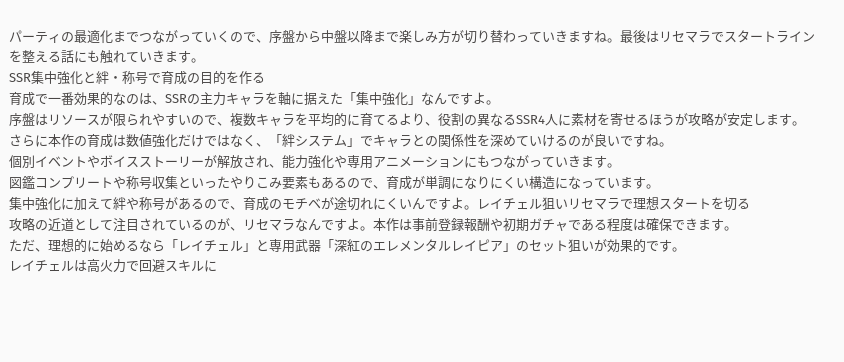パーティの最適化までつながっていくので、序盤から中盤以降まで楽しみ方が切り替わっていきますね。最後はリセマラでスタートラインを整える話にも触れていきます。
SSR集中強化と絆・称号で育成の目的を作る
育成で一番効果的なのは、SSRの主力キャラを軸に据えた「集中強化」なんですよ。
序盤はリソースが限られやすいので、複数キャラを平均的に育てるより、役割の異なるSSR4人に素材を寄せるほうが攻略が安定します。
さらに本作の育成は数値強化だけではなく、「絆システム」でキャラとの関係性を深めていけるのが良いですね。
個別イベントやボイスストーリーが解放され、能力強化や専用アニメーションにもつながっていきます。
図鑑コンプリートや称号収集といったやりこみ要素もあるので、育成が単調になりにくい構造になっています。
集中強化に加えて絆や称号があるので、育成のモチベが途切れにくいんですよ。レイチェル狙いリセマラで理想スタートを切る
攻略の近道として注目されているのが、リセマラなんですよ。本作は事前登録報酬や初期ガチャである程度は確保できます。
ただ、理想的に始めるなら「レイチェル」と専用武器「深紅のエレメンタルレイピア」のセット狙いが効果的です。
レイチェルは高火力で回避スキルに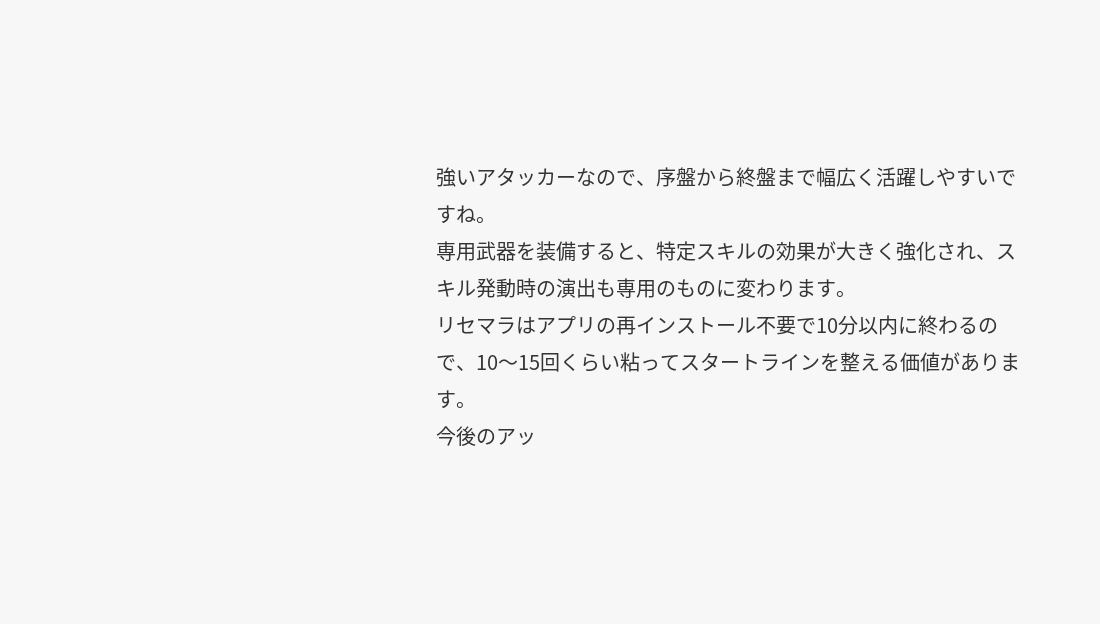強いアタッカーなので、序盤から終盤まで幅広く活躍しやすいですね。
専用武器を装備すると、特定スキルの効果が大きく強化され、スキル発動時の演出も専用のものに変わります。
リセマラはアプリの再インストール不要で10分以内に終わるので、10〜15回くらい粘ってスタートラインを整える価値があります。
今後のアッ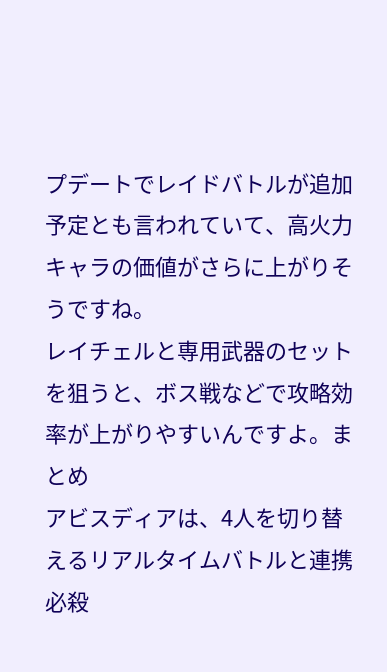プデートでレイドバトルが追加予定とも言われていて、高火力キャラの価値がさらに上がりそうですね。
レイチェルと専用武器のセットを狙うと、ボス戦などで攻略効率が上がりやすいんですよ。まとめ
アビスディアは、4人を切り替えるリアルタイムバトルと連携必殺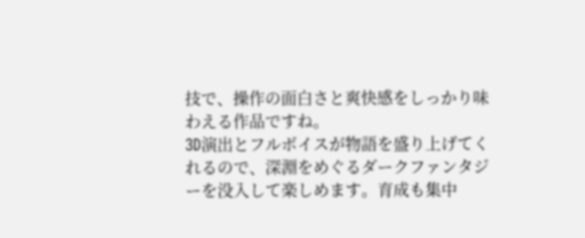技で、操作の面白さと爽快感をしっかり味わえる作品ですね。
3D演出とフルボイスが物語を盛り上げてくれるので、深淵をめぐるダークファンタジーを没入して楽しめます。育成も集中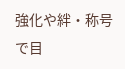強化や絆・称号で目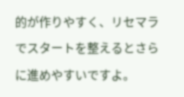的が作りやすく、リセマラでスタートを整えるとさらに進めやすいですよ。